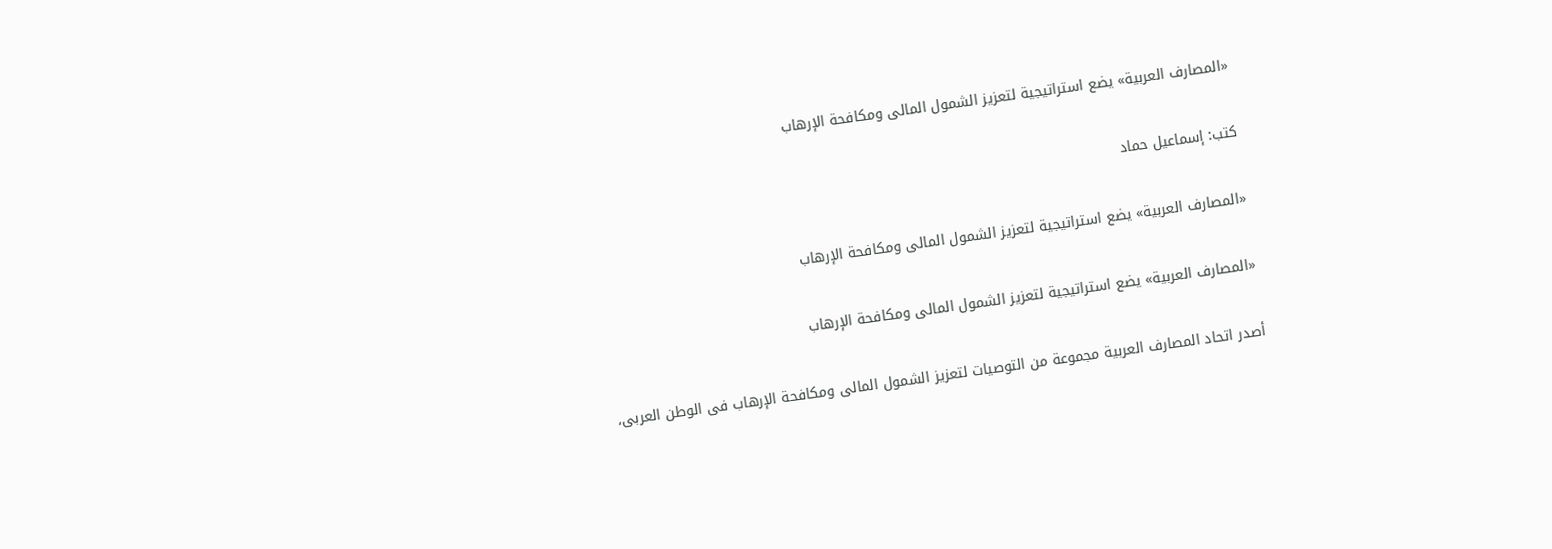«المصارف العربية» يضع استراتيجية لتعزيز الشمول المالى ومكافحة الإرهاب

كتب: إسماعيل حماد

«المصارف العربية» يضع استراتيجية لتعزيز الشمول المالى ومكافحة الإرهاب

«المصارف العربية» يضع استراتيجية لتعزيز الشمول المالى ومكافحة الإرهاب

أصدر اتحاد المصارف العربية مجموعة من التوصيات لتعزيز الشمول المالى ومكافحة الإرهاب فى الوطن العربى،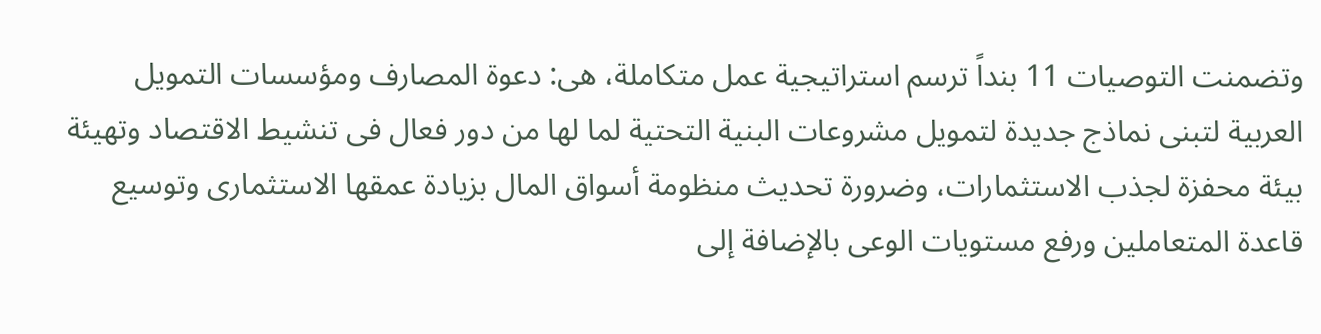وتضمنت التوصيات 11 بنداً ترسم استراتيجية عمل متكاملة، هى: دعوة المصارف ومؤسسات التمويل العربية لتبنى نماذج جديدة لتمويل مشروعات البنية التحتية لما لها من دور فعال فى تنشيط الاقتصاد وتهيئة بيئة محفزة لجذب الاستثمارات، وضرورة تحديث منظومة أسواق المال بزيادة عمقها الاستثمارى وتوسيع قاعدة المتعاملين ورفع مستويات الوعى بالإضافة إلى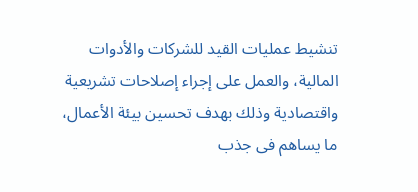تنشيط عمليات القيد للشركات والأدوات المالية، والعمل على إجراء إصلاحات تشريعية واقتصادية وذلك بهدف تحسين بيئة الأعمال، ما يساهم فى جذب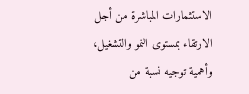الاستثمارات المباشرة من أجل الارتقاء بمستوى النمو والتشغيل، وأهمية توجيه نسبة من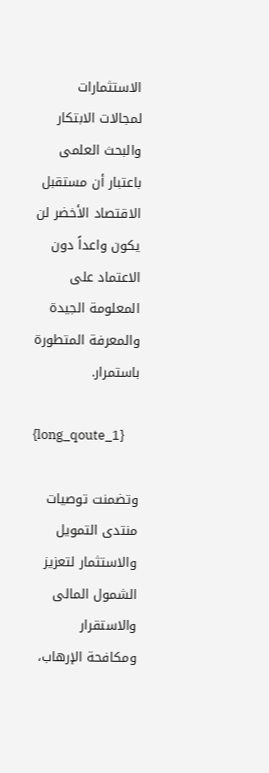الاستثمارات لمجالات الابتكار والبحث العلمى باعتبار أن مستقبل الاقتصاد الأخضر لن يكون واعداً دون الاعتماد على المعلومة الجيدة والمعرفة المتطورة باستمرار.

{long_qoute_1}

وتضمنت توصيات منتدى التمويل والاستثمار لتعزيز الشمول المالى والاستقرار ومكافحة الإرهاب،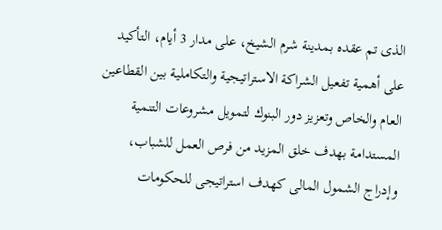الذى تم عقده بمدينة شرم الشيخ، على مدار 3 أيام، التأكيد على أهمية تفعيل الشراكة الاستراتيجية والتكاملية بين القطاعين العام والخاص وتعزيز دور البنوك لتمويل مشروعات التنمية المستدامة بهدف خلق المزيد من فرص العمل للشباب، وإدراج الشمول المالى كهدف استراتيجى للحكومات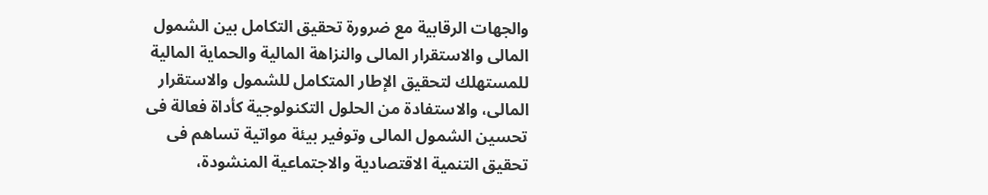والجهات الرقابية مع ضرورة تحقيق التكامل بين الشمول المالى والاستقرار المالى والنزاهة المالية والحماية المالية للمستهلك لتحقيق الإطار المتكامل للشمول والاستقرار المالى، والاستفادة من الحلول التكنولوجية كأداة فعالة فى تحسين الشمول المالى وتوفير بيئة مواتية تساهم فى تحقيق التنمية الاقتصادية والاجتماعية المنشودة،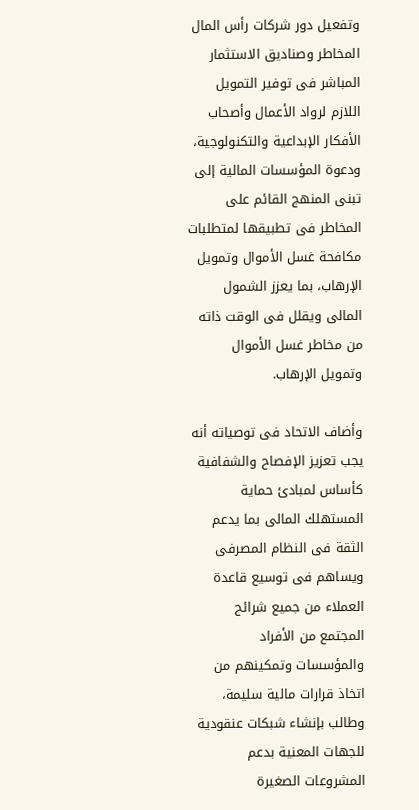وتفعيل دور شركات رأس المال المخاطر وصناديق الاستثمار المباشر فى توفير التمويل اللازم لرواد الأعمال وأصحاب الأفكار الإبداعية والتكنولوجية، ودعوة المؤسسات المالية إلى تبنى المنهج القائم على المخاطر فى تطبيقها لمتطلبات مكافحة غسل الأموال وتمويل الإرهاب، بما يعزز الشمول المالى ويقلل فى الوقت ذاته من مخاطر غسل الأموال وتمويل الإرهاب.

وأضاف الاتحاد فى توصياته أنه يجب تعزيز الإفصاح والشفافية كأساس لمبادئ حماية المستهلك المالى بما يدعم الثقة فى النظام المصرفى ويساهم فى توسيع قاعدة العملاء من جميع شرائح المجتمع من الأفراد والمؤسسات وتمكينهم من اتخاذ قرارات مالية سليمة، وطالب بإنشاء شبكات عنقودية للجهات المعنية بدعم المشروعات الصغيرة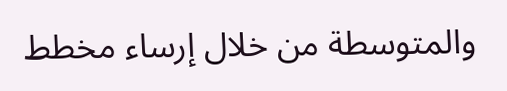والمتوسطة من خلال إرساء مخطط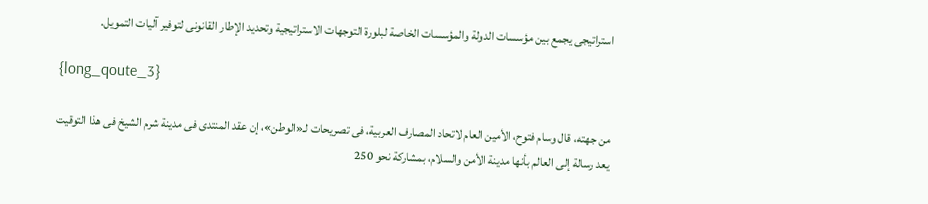استراتيجى يجمع بين مؤسسات الدولة والمؤسسات الخاصة لبلورة التوجهات الاستراتيجية وتحديد الإطار القانونى لتوفير آليات التمويل.

{long_qoute_3}

من جهته، قال وسام فتوح، الأمين العام لاتحاد المصارف العربية، فى تصريحات لـ«الوطن»، إن عقد المنتدى فى مدينة شرم الشيخ فى هذا التوقيت يعد رسالة إلى العالم بأنها مدينة الأمن والسلام، بمشاركة نحو 250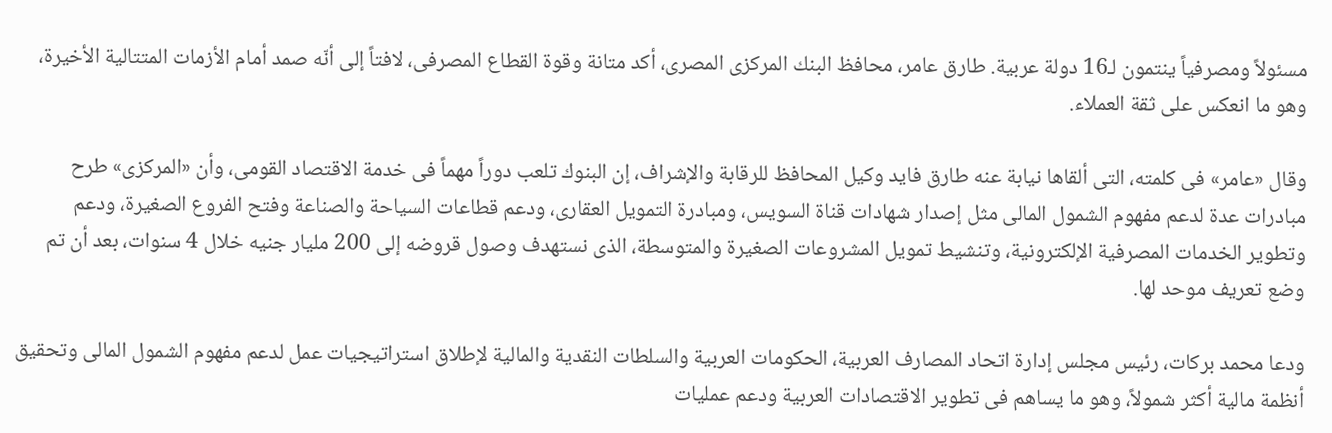مسئولاً ومصرفياً ينتمون لـ16 دولة عربية. طارق عامر، محافظ البنك المركزى المصرى، أكد متانة وقوة القطاع المصرفى، لافتاً إلى أنّه صمد أمام الأزمات المتتالية الأخيرة، وهو ما انعكس على ثقة العملاء.

وقال «عامر» فى كلمته، التى ألقاها نيابة عنه طارق فايد وكيل المحافظ للرقابة والإشراف، إن البنوك تلعب دوراً مهماً فى خدمة الاقتصاد القومى، وأن «المركزى» طرح مبادرات عدة لدعم مفهوم الشمول المالى مثل إصدار شهادات قناة السويس، ومبادرة التمويل العقارى، ودعم قطاعات السياحة والصناعة وفتح الفروع الصغيرة، ودعم وتطوير الخدمات المصرفية الإلكترونية، وتنشيط تمويل المشروعات الصغيرة والمتوسطة، الذى نستهدف وصول قروضه إلى 200 مليار جنيه خلال 4 سنوات، بعد أن تم وضع تعريف موحد لها.

ودعا محمد بركات، رئيس مجلس إدارة اتحاد المصارف العربية، الحكومات العربية والسلطات النقدية والمالية لإطلاق استراتيجيات عمل لدعم مفهوم الشمول المالى وتحقيق أنظمة مالية أكثر شمولاً، وهو ما يساهم فى تطوير الاقتصادات العربية ودعم عمليات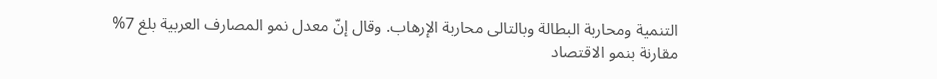التنمية ومحاربة البطالة وبالتالى محاربة الإرهاب. وقال إنّ معدل نمو المصارف العربية بلغ 7% مقارنة بنمو الاقتصاد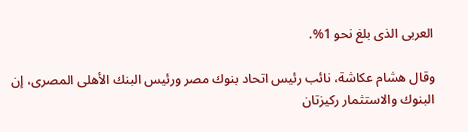العربى الذى بلغ نحو 1%.

وقال هشام عكاشة، نائب رئيس اتحاد بنوك مصر ورئيس البنك الأهلى المصرى، إن البنوك والاستثمار ركيزتان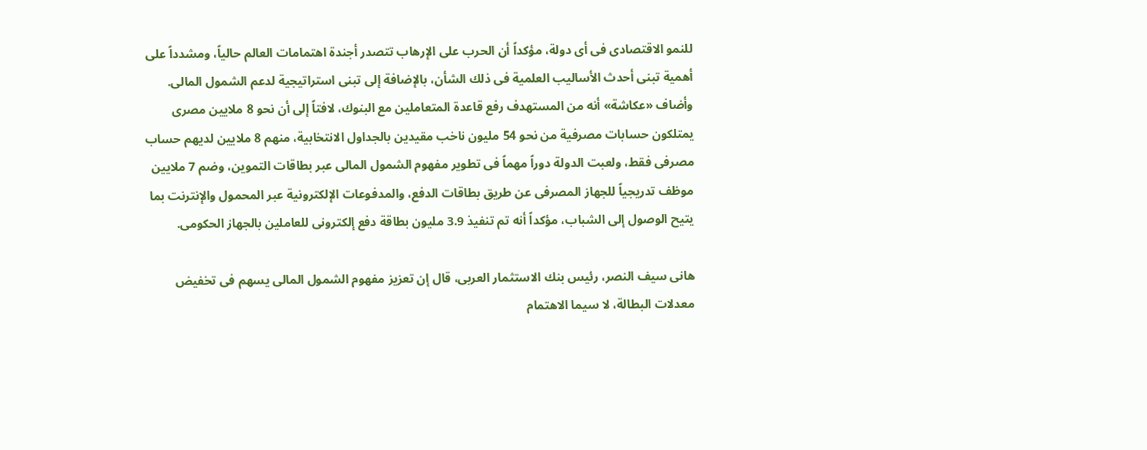للنمو الاقتصادى فى أى دولة، مؤكداً أن الحرب على الإرهاب تتصدر أجندة اهتمامات العالم حالياً، ومشدداً على أهمية تبنى أحدث الأساليب العلمية فى ذلك الشأن، بالإضافة إلى تبنى استراتيجية لدعم الشمول المالى. وأضاف «عكاشة» أنه من المستهدف رفع قاعدة المتعاملين مع البنوك، لافتاً إلى أن نحو 8 ملايين مصرى يمتلكون حسابات مصرفية من نحو 54 مليون ناخب مقيدين بالجداول الانتخابية، منهم 8 ملايين لديهم حساب مصرفى فقط، ولعبت الدولة دوراً مهماً فى تطوير مفهوم الشمول المالى عبر بطاقات التموين، وضم 7 ملايين موظف تدريجياً للجهاز المصرفى عن طريق بطاقات الدفع، والمدفوعات الإلكترونية عبر المحمول والإنترنت بما يتيح الوصول إلى الشباب، مؤكداً أنه تم تنفيذ 3.9 مليون بطاقة دفع إلكترونى للعاملين بالجهاز الحكومى.

هانى سيف النصر، رئيس بنك الاستثمار العربى، قال إن تعزيز مفهوم الشمول المالى يسهم فى تخفيض معدلات البطالة، لا سيما الاهتمام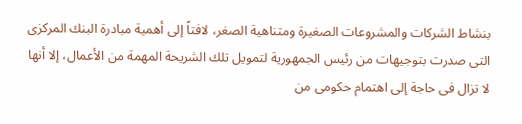بنشاط الشركات والمشروعات الصغيرة ومتناهية الصغر، لافتاً إلى أهمية مبادرة البنك المركزى التى صدرت بتوجيهات من رئيس الجمهورية لتمويل تلك الشريحة المهمة من الأعمال، إلا أنها لا تزال فى حاجة إلى اهتمام حكومى من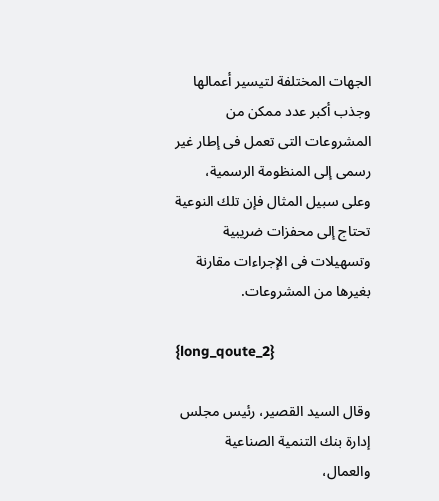الجهات المختلفة لتيسير أعمالها وجذب أكبر عدد ممكن من المشروعات التى تعمل فى إطار غير رسمى إلى المنظومة الرسمية، وعلى سبيل المثال فإن تلك النوعية تحتاج إلى محفزات ضريبية وتسهيلات فى الإجراءات مقارنة بغيرها من المشروعات.

{long_qoute_2}

وقال السيد القصير، رئيس مجلس إدارة بنك التنمية الصناعية والعمال،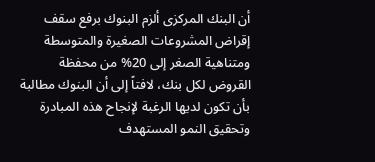أن البنك المركزى ألزم البنوك برفع سقف إقراض المشروعات الصغيرة والمتوسطة ومتناهية الصغر إلى 20% من محفظة القروض لكل بنك، لافتاً إلى أن البنوك مطالبة بأن تكون لديها الرغبة لإنجاح هذه المبادرة وتحقيق النمو المستهدف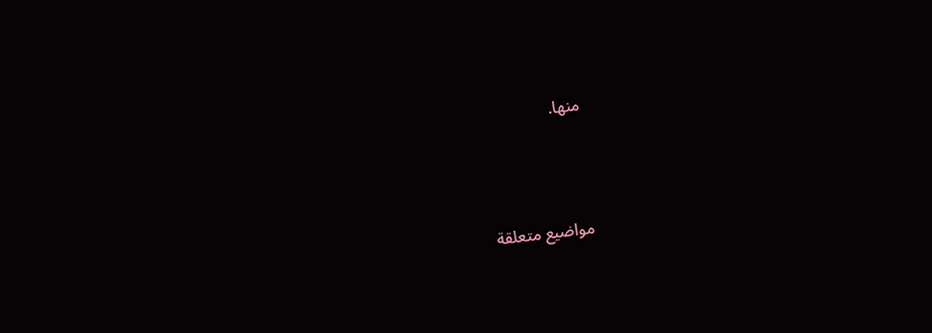منها.




مواضيع متعلقة